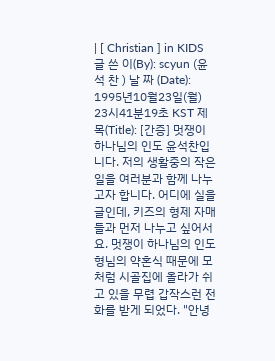| [ Christian ] in KIDS 글 쓴 이(By): scyun (윤 석 찬 ) 날 짜 (Date): 1995년10월23일(월) 23시41분19초 KST 제 목(Title): [간증] 멋쟁이 하나님의 인도 윤석찬입니다. 저의 생활중의 작은 일을 여러분과 함께 나누고자 합니다. 어디에 실을 글인데, 키즈의 형제 자매들과 먼저 나누고 싶어서요. 멋쟁이 하나님의 인도 형님의 약혼식 때문에 모처럼 시골집에 올라가 쉬고 있을 무렵 갑작스런 전 화를 받게 되었다. "안녕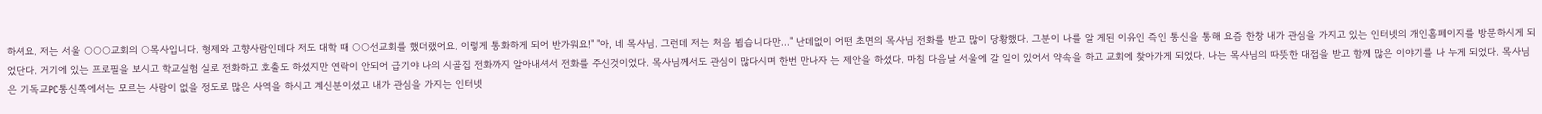하셔요. 저는 서울 ○○○교회의 ○목사입니다. 형제와 고향사람인데다 저도 대학 때 ○○선교회를 했더랬어요. 이렇게 통화하게 되어 반가워요!" "아, 네 목사님. 그런데 저는 처음 뵙습니다만..." 난데없이 어떤 초면의 목사님 전화를 받고 많이 당황했다. 그분이 나를 알 게된 이유인 즉인 통신을 통해 요즘 한창 내가 관심을 가지고 있는 인터넷의 개인홈페이지를 방문하시게 되었단다. 거기에 있는 프로필을 보시고 학교실험 실로 전화하고 호출도 하셨지만 연락이 안되어 급기야 나의 시골집 전화까지 알아내셔서 전화를 주신것이었다. 목사님께서도 관심이 많다시며 한번 만나자 는 제안을 하셨다. 마침 다음날 서울에 갈 일이 있어서 약속을 하고 교회에 찾아가게 되었다. 나는 목사님의 따뜻한 대접을 받고 함께 많은 이야기를 나 누게 되었다. 목사님은 기독교PC통신쪽에서는 모르는 사람이 없을 정도로 많은 사역을 하시고 계신분이셨고 내가 관심을 가지는 인터넷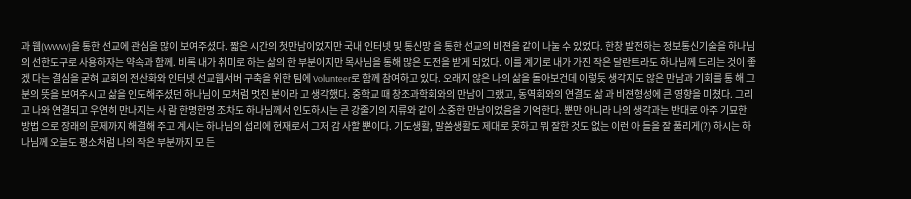과 웹(WWW)을 통한 선교에 관심을 많이 보여주셨다. 짧은 시간의 첫만남이었지만 국내 인터넷 및 통신망 을 통한 선교의 비젼을 같이 나눌 수 있었다. 한창 발전하는 정보통신기술을 하나님의 선한도구로 사용하자는 약속과 함께. 비록 내가 취미로 하는 삶의 한 부분이지만 목사님을 통해 많은 도전을 받게 되었다. 이를 계기로 내가 가진 작은 달란트라도 하나님께 드리는 것이 좋겠 다는 결심을 굳혀 교회의 전산화와 인터넷 선교웹서버 구축을 위한 팀에 Volunteer로 함께 참여하고 있다. 오래지 않은 나의 삶을 돌아보건데 이렇듯 생각지도 않은 만남과 기회를 통 해 그분의 뜻을 보여주시고 삶을 인도해주셨던 하나님이 모처럼 멋진 분이라 고 생각했다. 중학교 때 창조과학회와의 만남이 그랬고, 동역회와의 연결도 삶 과 비젼형성에 큰 영향을 미쳤다. 그리고 나와 연결되고 우연히 만나지는 사 람 한명한명 조차도 하나님께서 인도하시는 큰 강줄기의 지류와 같이 소중한 만남이었음을 기억한다. 뿐만 아니라 나의 생각과는 반대로 아주 기묘한 방법 으로 장래의 문제까지 해결해 주고 계시는 하나님의 섭리에 현재로서 그저 감 사할 뿐이다. 기도생활, 말씀생활도 제대로 못하고 뭐 잘한 것도 없는 이런 아 들을 잘 풀리게(?) 하시는 하나님께 오늘도 평소처럼 나의 작은 부분까지 모 든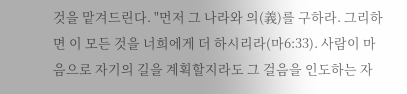것을 맡겨드린다. "먼저 그 나라와 의(義)를 구하라. 그리하면 이 모든 것을 너희에게 더 하시리라(마6:33). 사람이 마음으로 자기의 길을 계획할지라도 그 걸음을 인도하는 자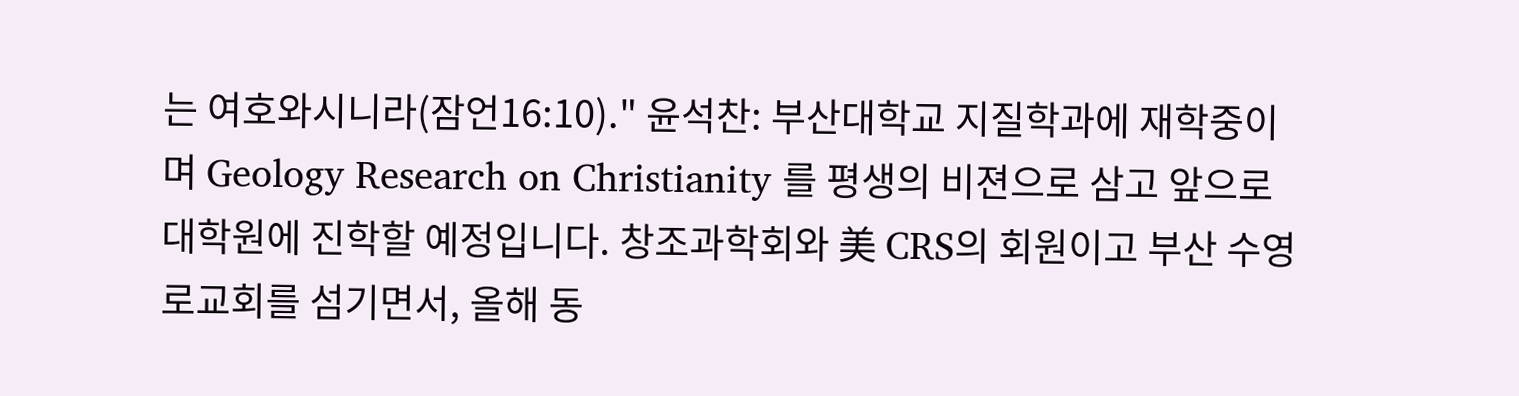는 여호와시니라(잠언16:10)." 윤석찬: 부산대학교 지질학과에 재학중이며 Geology Research on Christianity 를 평생의 비젼으로 삼고 앞으로 대학원에 진학할 예정입니다. 창조과학회와 美 CRS의 회원이고 부산 수영로교회를 섬기면서, 올해 동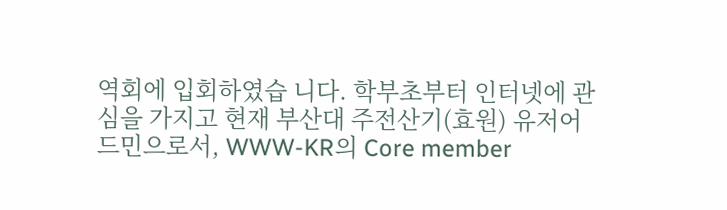역회에 입회하였습 니다. 학부초부터 인터넷에 관심을 가지고 현재 부산대 주전산기(효원) 유저어 드민으로서, WWW-KR의 Core member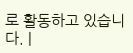로 활동하고 있습니다. |